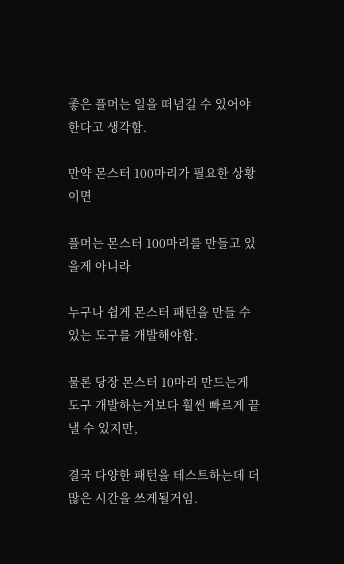좋은 플머는 일을 떠넘길 수 있어야한다고 생각함.

만약 몬스터 100마리가 필요한 상황이면

플머는 몬스터 100마리를 만들고 있을게 아니라

누구나 쉽게 몬스터 패턴을 만들 수 있는 도구를 개발해야함.

물론 당장 몬스터 10마리 만드는게 도구 개발하는거보다 훨씬 빠르게 끝낼 수 있지만,

결국 다양한 패턴을 테스트하는데 더 많은 시간을 쓰게될거임.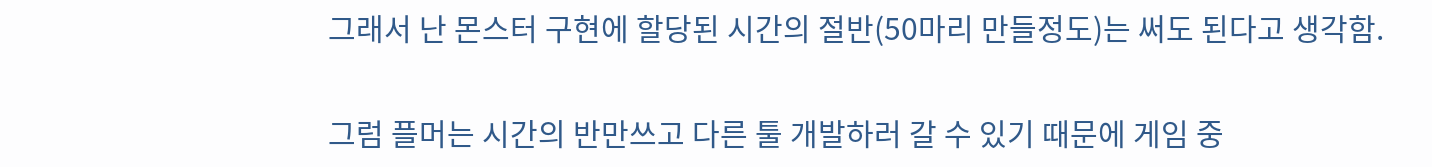그래서 난 몬스터 구현에 할당된 시간의 절반(50마리 만들정도)는 써도 된다고 생각함.


그럼 플머는 시간의 반만쓰고 다른 툴 개발하러 갈 수 있기 때문에 게임 중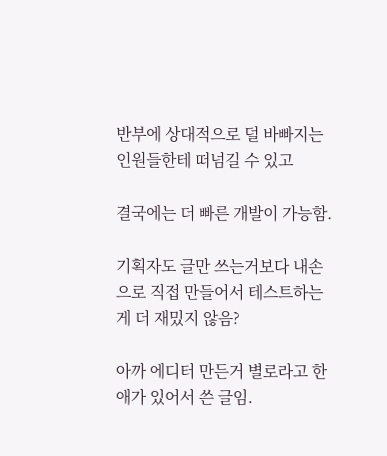반부에 상대적으로 덜 바빠지는 인원들한테 떠넘길 수 있고

결국에는 더 빠른 개발이 가능함.

기획자도 글만 쓰는거보다 내손으로 직접 만들어서 테스트하는게 더 재밌지 않음?

아까 에디터 만든거 별로라고 한 애가 있어서 쓴 글임.